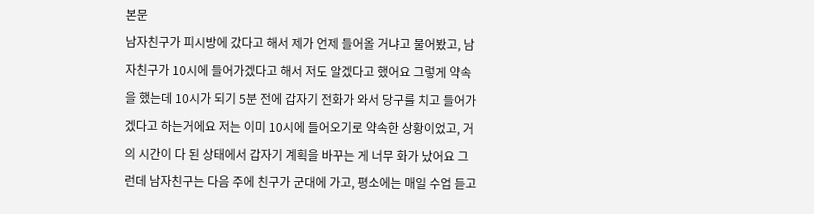본문
남자친구가 피시방에 갔다고 해서 제가 언제 들어올 거냐고 물어봤고, 남자친구가 10시에 들어가겠다고 해서 저도 알겠다고 했어요 그렇게 약속을 했는데 10시가 되기 5분 전에 갑자기 전화가 와서 당구를 치고 들어가겠다고 하는거에요 저는 이미 10시에 들어오기로 약속한 상황이었고, 거의 시간이 다 된 상태에서 갑자기 계획을 바꾸는 게 너무 화가 났어요 그런데 남자친구는 다음 주에 친구가 군대에 가고, 평소에는 매일 수업 듣고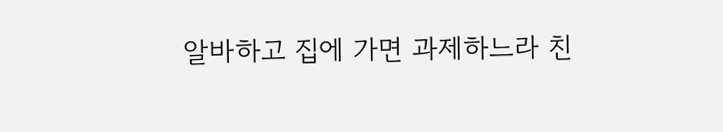알바하고 집에 가면 과제하느라 친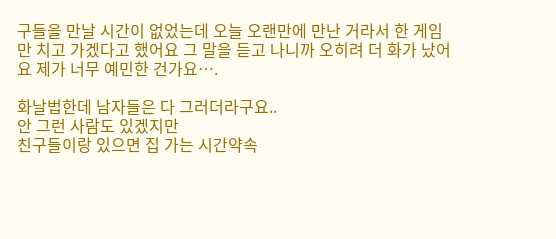구들을 만날 시간이 없었는데 오늘 오랜만에 만난 거라서 한 게임만 치고 가겠다고 했어요 그 말을 듣고 나니까 오히려 더 화가 났어요 제가 너무 예민한 건가요….

화날법한데 남자들은 다 그러더라구요..
안 그런 사람도 있겠지만
친구들이랑 있으면 집 가는 시간약속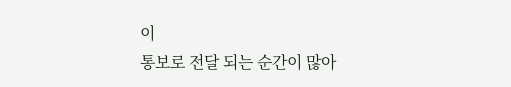이
통보로 전달 되는 순간이 많아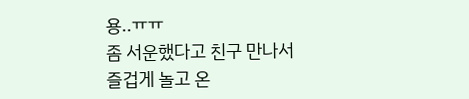용..ㅠㅠ
좀 서운했다고 친구 만나서
즐겁게 놀고 온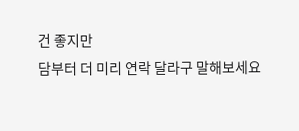건 좋지만
담부터 더 미리 연락 달라구 말해보세요